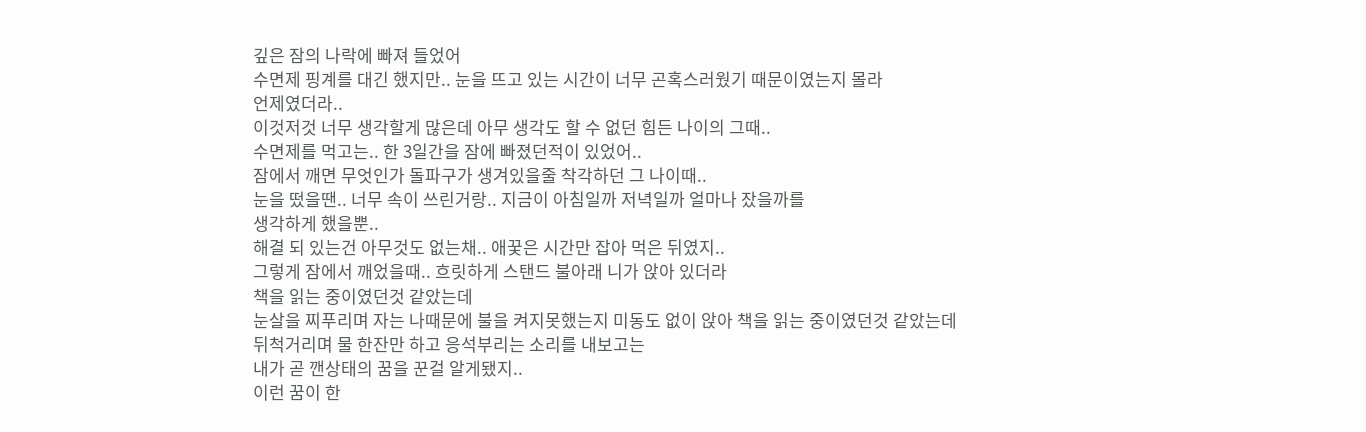깊은 잠의 나락에 빠져 들었어
수면제 핑계를 대긴 했지만.. 눈을 뜨고 있는 시간이 너무 곤혹스러웠기 때문이였는지 몰라
언제였더라..
이것저것 너무 생각할게 많은데 아무 생각도 할 수 없던 힘든 나이의 그때..
수면제를 먹고는.. 한 3일간을 잠에 빠졌던적이 있었어..
잠에서 깨면 무엇인가 돌파구가 생겨있을줄 착각하던 그 나이때..
눈을 떴을땐.. 너무 속이 쓰린거랑.. 지금이 아침일까 저녁일까 얼마나 잤을까를
생각하게 했을뿐..
해결 되 있는건 아무것도 없는채.. 애꿎은 시간만 잡아 먹은 뒤였지..
그렇게 잠에서 깨었을때.. 흐릿하게 스탠드 불아래 니가 앉아 있더라
책을 읽는 중이였던것 같았는데
눈살을 찌푸리며 자는 나때문에 불을 켜지못했는지 미동도 없이 앉아 책을 읽는 중이였던것 같았는데
뒤척거리며 물 한잔만 하고 응석부리는 소리를 내보고는
내가 곧 깬상태의 꿈을 꾼걸 알게됐지..
이런 꿈이 한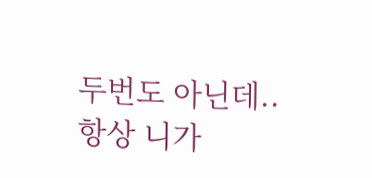두번도 아닌데..
항상 니가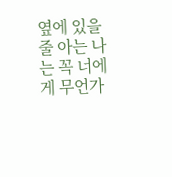옆에 있을 줄 아는 나는 꼭 너에게 무언가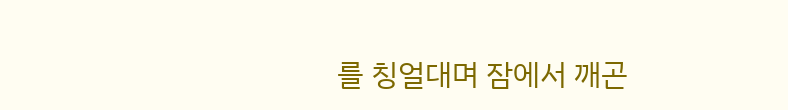를 칭얼대며 잠에서 깨곤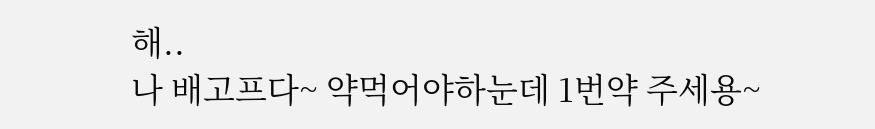해..
나 배고프다~ 약먹어야하눈데 1번약 주세용~